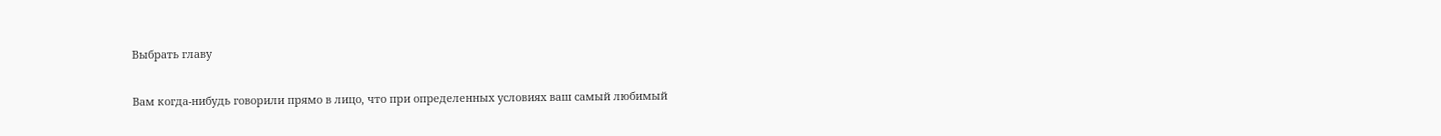Выбрать главу

Вам когда-нибудь говорили прямо в лицо, что при определенных условиях ваш самый любимый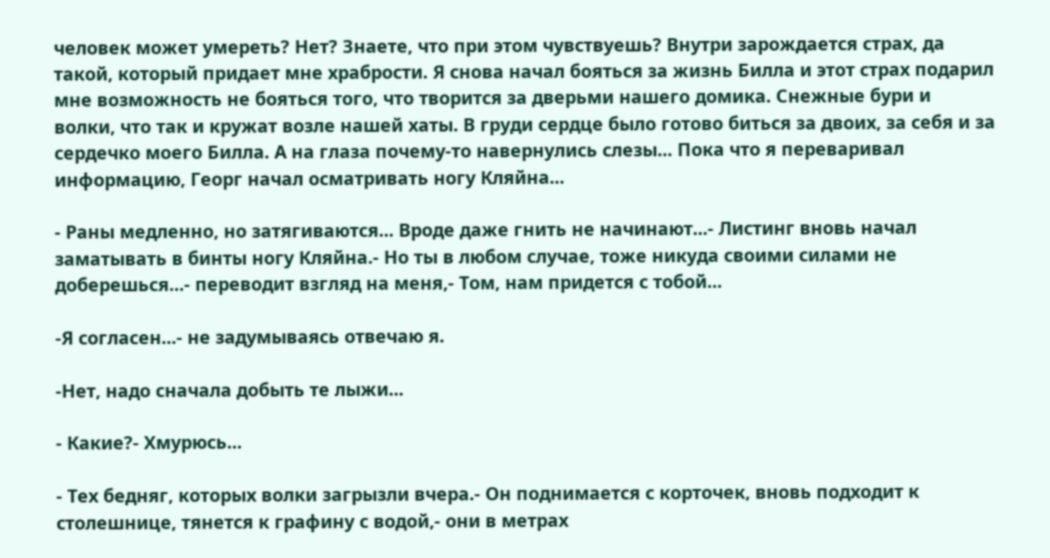человек может умереть? Нет? Знаете, что при этом чувствуешь? Внутри зарождается страх, да такой, который придает мне храбрости. Я снова начал бояться за жизнь Билла и этот страх подарил мне возможность не бояться того, что творится за дверьми нашего домика. Снежные бури и волки, что так и кружат возле нашей хаты. В груди сердце было готово биться за двоих, за себя и за сердечко моего Билла. А на глаза почему-то навернулись слезы... Пока что я переваривал информацию, Георг начал осматривать ногу Кляйна...

- Раны медленно, но затягиваются... Вроде даже гнить не начинают...- Листинг вновь начал заматывать в бинты ногу Кляйна.- Но ты в любом случае, тоже никуда своими силами не доберешься...- переводит взгляд на меня,- Том, нам придется с тобой...

-Я согласен...- не задумываясь отвечаю я.

-Нет, надо сначала добыть те лыжи...

- Какие?- Хмурюсь...

- Тех бедняг, которых волки загрызли вчера.- Он поднимается с корточек, вновь подходит к столешнице, тянется к графину с водой,- они в метрах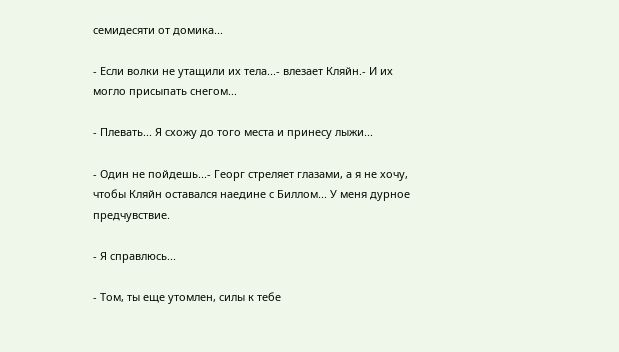семидесяти от домика...

- Если волки не утащили их тела...- влезает Кляйн.- И их могло присыпать снегом...

- Плевать... Я схожу до того места и принесу лыжи...

- Один не пойдешь...- Георг стреляет глазами, а я не хочу, чтобы Кляйн оставался наедине с Биллом... У меня дурное предчувствие.

- Я справлюсь...

- Том, ты еще утомлен, силы к тебе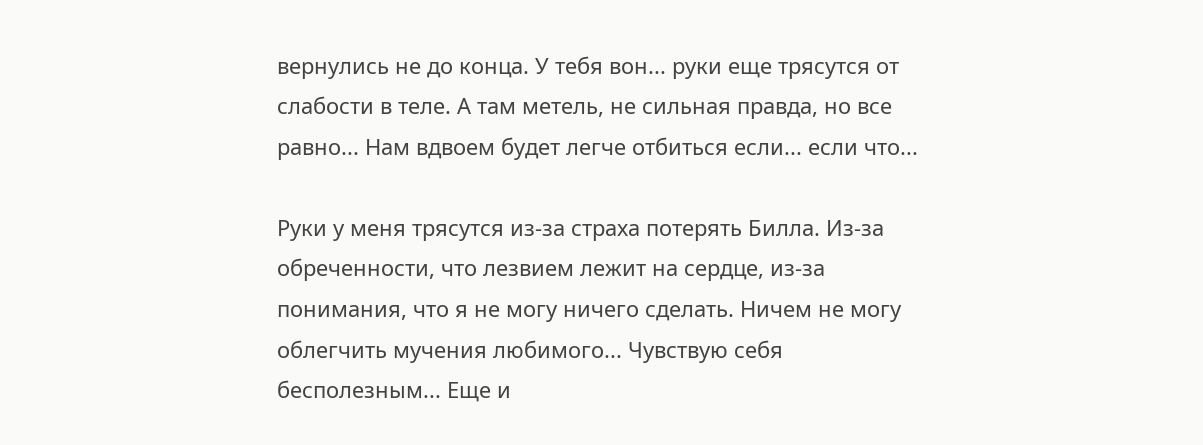вернулись не до конца. У тебя вон... руки еще трясутся от слабости в теле. А там метель, не сильная правда, но все равно... Нам вдвоем будет легче отбиться если... если что...

Руки у меня трясутся из-за страха потерять Билла. Из-за обреченности, что лезвием лежит на сердце, из-за понимания, что я не могу ничего сделать. Ничем не могу облегчить мучения любимого... Чувствую себя бесполезным... Еще и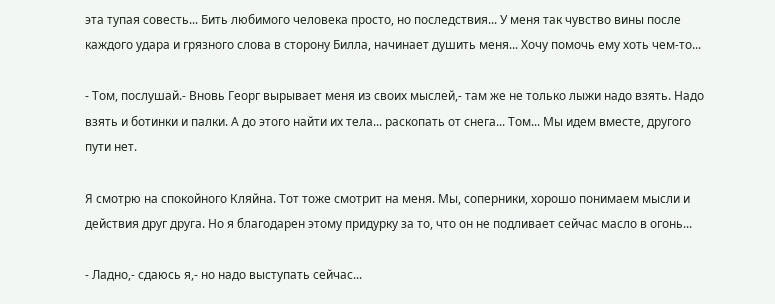эта тупая совесть... Бить любимого человека просто, но последствия... У меня так чувство вины после каждого удара и грязного слова в сторону Билла, начинает душить меня... Хочу помочь ему хоть чем-то...

- Том, послушай.- Вновь Георг вырывает меня из своих мыслей,- там же не только лыжи надо взять. Надо взять и ботинки и палки. А до этого найти их тела... раскопать от снега... Том... Мы идем вместе, другого пути нет.

Я смотрю на спокойного Кляйна. Тот тоже смотрит на меня. Мы, соперники, хорошо понимаем мысли и действия друг друга. Но я благодарен этому придурку за то, что он не подливает сейчас масло в огонь...

- Ладно,- сдаюсь я,- но надо выступать сейчас...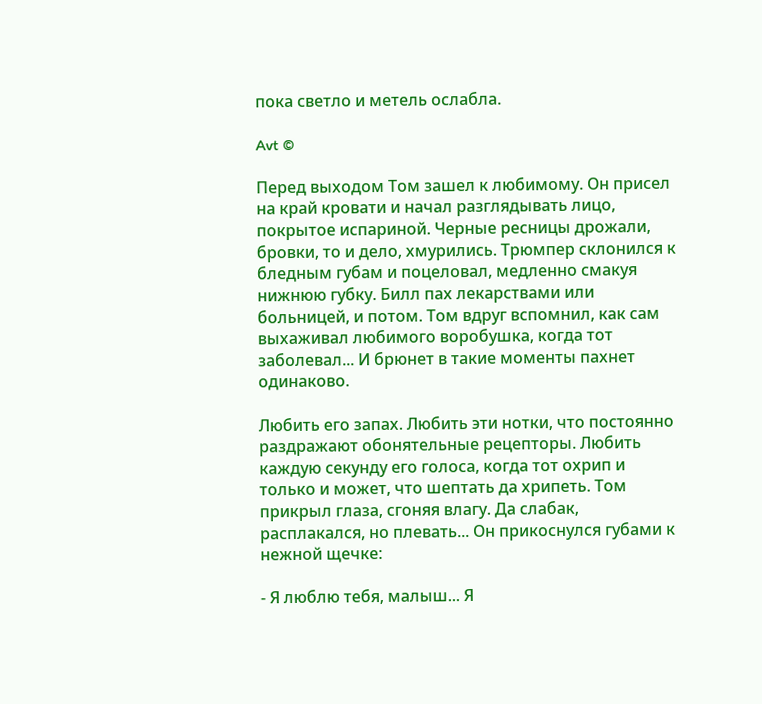пока светло и метель ослабла.

Avt ©

Перед выходом Том зашел к любимому. Он присел на край кровати и начал разглядывать лицо, покрытое испариной. Черные ресницы дрожали, бровки, то и дело, хмурились. Трюмпер склонился к бледным губам и поцеловал, медленно смакуя нижнюю губку. Билл пах лекарствами или больницей, и потом. Том вдруг вспомнил, как сам выхаживал любимого воробушка, когда тот заболевал... И брюнет в такие моменты пахнет одинаково.

Любить его запах. Любить эти нотки, что постоянно раздражают обонятельные рецепторы. Любить каждую секунду его голоса, когда тот охрип и только и может, что шептать да хрипеть. Том прикрыл глаза, сгоняя влагу. Да слабак, расплакался, но плевать... Он прикоснулся губами к нежной щечке:

- Я люблю тебя, малыш... Я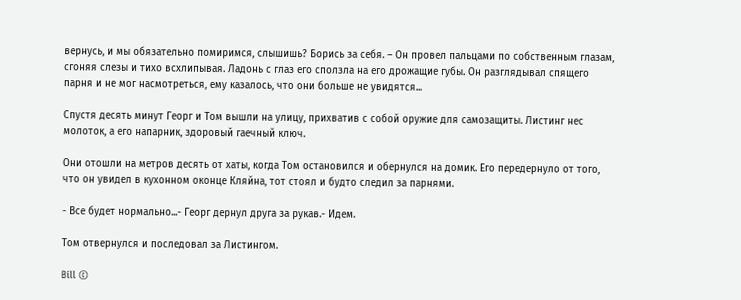вернусь, и мы обязательно помиримся, слышишь? Борись за себя. – Он провел пальцами по собственным глазам, сгоняя слезы и тихо всхлипывая. Ладонь с глаз его сползла на его дрожащие губы. Он разглядывал спящего парня и не мог насмотреться, ему казалось, что они больше не увидятся...

Спустя десять минут Георг и Том вышли на улицу, прихватив с собой оружие для самозащиты. Листинг нес молоток, а его напарник, здоровый гаечный ключ.

Они отошли на метров десять от хаты, когда Том остановился и обернулся на домик. Его передернуло от того, что он увидел в кухонном оконце Кляйна, тот стоял и будто следил за парнями.

- Все будет нормально...- Георг дернул друга за рукав.- Идем.

Том отвернулся и последовал за Листингом.

Bill ©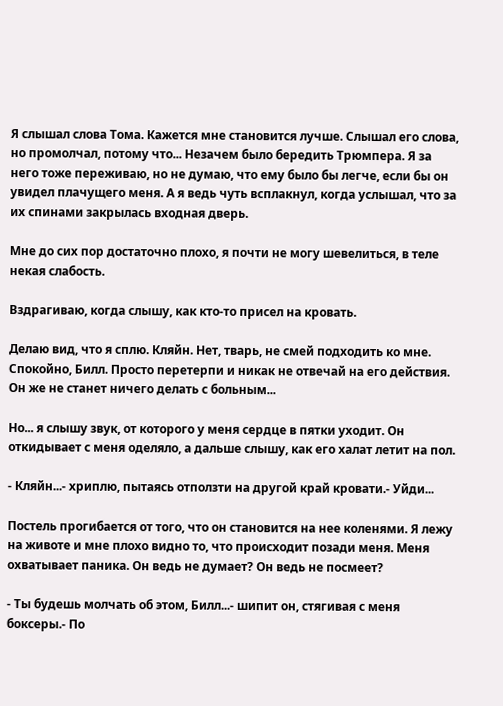Я слышал слова Тома. Кажется мне становится лучше. Слышал его слова, но промолчал, потому что... Незачем было бередить Трюмпера. Я за него тоже переживаю, но не думаю, что ему было бы легче, если бы он увидел плачущего меня. А я ведь чуть всплакнул, когда услышал, что за их спинами закрылась входная дверь.

Мне до сих пор достаточно плохо, я почти не могу шевелиться, в теле некая слабость.

Вздрагиваю, когда слышу, как кто-то присел на кровать.

Делаю вид, что я сплю. Кляйн. Нет, тварь, не смей подходить ко мне. Спокойно, Билл. Просто перетерпи и никак не отвечай на его действия. Он же не станет ничего делать с больным...

Но... я слышу звук, от которого у меня сердце в пятки уходит. Он откидывает с меня оделяло, а дальше слышу, как его халат летит на пол.

- Кляйн...- хриплю, пытаясь отползти на другой край кровати.- Уйди...

Постель прогибается от того, что он становится на нее коленями. Я лежу на животе и мне плохо видно то, что происходит позади меня. Меня охватывает паника. Он ведь не думает? Он ведь не посмеет?

- Ты будешь молчать об этом, Билл...- шипит он, стягивая с меня боксеры.- По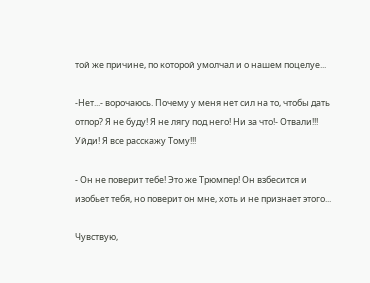той же причине, по которой умолчал и о нашем поцелуе...

-Нет...- ворочаюсь. Почему у меня нет сил на то, чтобы дать отпор? Я не буду! Я не лягу под него! Ни за что!- Отвали!!! Уйди! Я все расскажу Тому!!!

- Он не поверит тебе! Это же Трюмпер! Он взбесится и изобьет тебя, но поверит он мне, хоть и не признает этого...

Чувствую,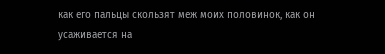как его пальцы скользят меж моих половинок, как он усаживается на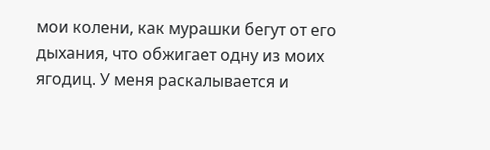мои колени, как мурашки бегут от его дыхания, что обжигает одну из моих ягодиц. У меня раскалывается и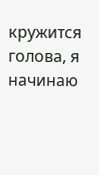кружится голова, я начинаю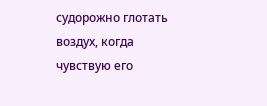судорожно глотать воздух, когда чувствую его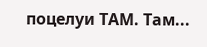поцелуи ТАМ. Там...